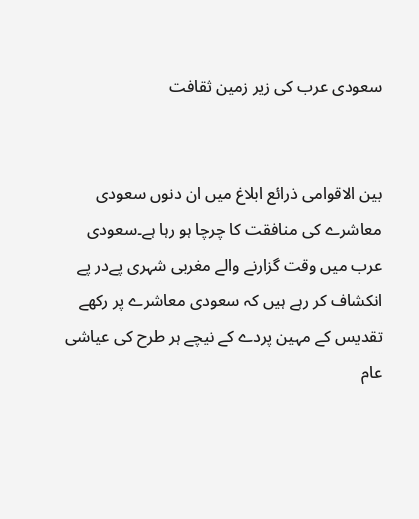سعودی عرب کی زیر زمین ثقافت


بین الاقوامی ذرائع ابلاغ میں ان دنوں سعودی معاشرے کی منافقت کا چرچا ہو رہا ہے۔سعودی عرب میں وقت گزارنے والے مغربی شہری پےدر پے انکشاف کر رہے ہیں کہ سعودی معاشرے پر رکھے تقدیس کے مہین پردے کے نیچے ہر طرح کی عیاشی عام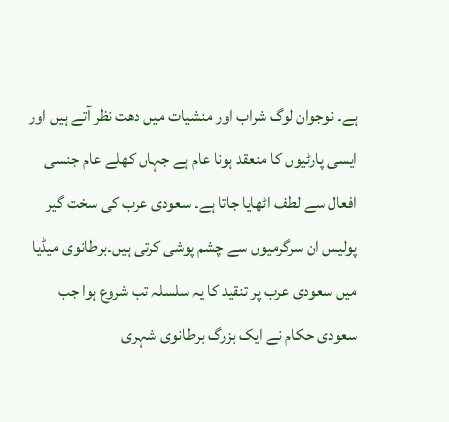ہے۔ نوجوان لوگ شراب اور منشیات میں دھت نظر آتے ہیں اور ایسی پارٹیوں کا منعقد ہونا عام ہے جہاں کھلے عام جنسی افعال سے لطف اٹھایا جاتا ہے۔ سعودی عرب کی سخت گیر پولیس ان سرگرمیوں سے چشم پوشی کرتی ہیں۔برطانوی میڈیا میں سعودی عرب پر تنقید کا یہ سلسلہ تب شروع ہوا جب سعودی حکام نے ایک بزرگ برطانوی شہری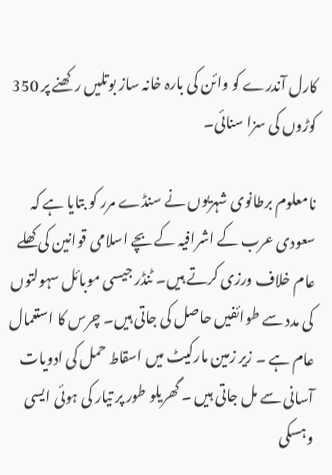کارل آندرے کو وائن کی بارہ خانہ ساز بوتلیں رکھنے پر 350 کوڑوں کی سزا سنائی۔

نامعلوم برطانوی شہریوں نے سنڈے مرر کو بتایا ہے کہ سعودی عرب کے اشرافیہ کے بچے اسلامی قوانین کی کھلے عام خلاف ورزی کرتے ہیں۔ ٹنڈر جیسی موبائل سہولتوں کی مدد سے طوائفیں حاصل کی جاتی ہیں۔ چرس کا استعمال عام ہے ۔ زیر زمین مارکیٹ میں اسقاط حمل کی ادویات آسانی سے مل جاتی ہیں ۔ گھریلو طور پر تیار کی ہوئی ایسی وہسکی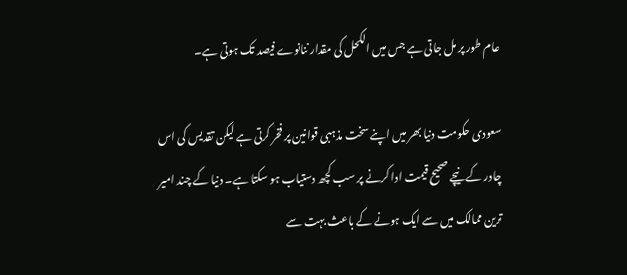عام طور پر مل جاتی ہے جس میں الکحل کی مقدار ننانوے فیصد تک ہوتی ہے۔

سعودی حکومت دنیا بھر میں اپنے سخت مذہبی قوانین پر فخر کرتی ہے لیکن تقدیس کی اس چادر کے نیچے صحیح قیمت ادا کرنے پر سب کچھ دستیاب ہو سکتا ہے۔ دنیا کے چند امیر ترین ممالک میں سے ایک ہونے کے باعث بہت سے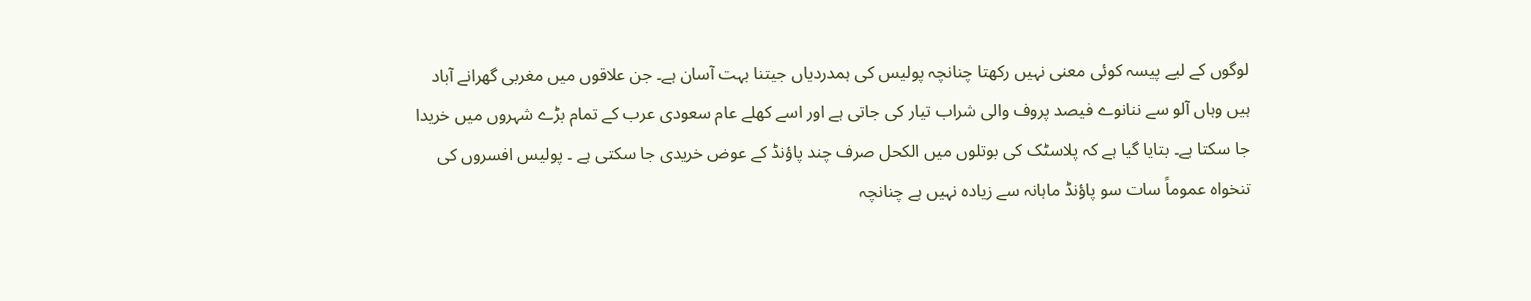لوگوں کے لیے پیسہ کوئی معنی نہیں رکھتا چنانچہ پولیس کی ہمدردیاں جیتنا بہت آسان ہے۔ جن علاقوں میں مغربی گھرانے آباد ہیں وہاں آلو سے ننانوے فیصد پروف والی شراب تیار کی جاتی ہے اور اسے کھلے عام سعودی عرب کے تمام بڑے شہروں میں خریدا جا سکتا ہے۔ بتایا گیا ہے کہ پلاسٹک کی بوتلوں میں الکحل صرف چند پاؤنڈ کے عوض خریدی جا سکتی ہے ۔ پولیس افسروں کی تنخواہ عموماً سات سو پاؤنڈ ماہانہ سے زیادہ نہیں ہے چنانچہ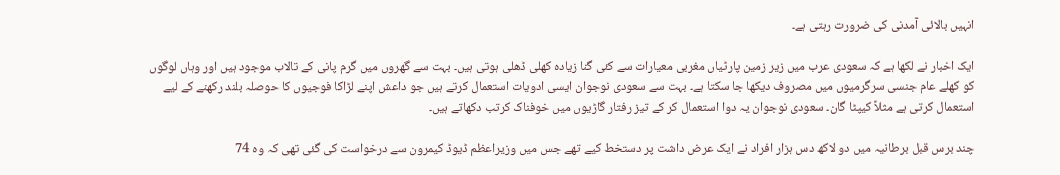انہیں بالائی آمدنی کی ضرورت رہتی ہے۔

ایک اخبار نے لکھا ہے کہ سعودی عرب میں زیر زمین پارٹیاں مغربی معیارات سے کئی گنا زیادہ کھلی ڈھلی ہوتی ہیں۔ بہت سے گھروں میں گرم پانی کے تالاب موجود ہیں اور وہاں لوگوں کو کھلے عام جنسی سرگرمیوں میں مصروف دیکھا جا سکتا ہے۔ بہت سے سعودی نوجوان ایسی ادویات استعمال کرتے ہیں جو داعش اپنے لڑاکا فوجیوں کا حوصلہ بلند رکھنے کے لیے استعمال کرتی ہے مثلاً کیپٹا گان۔ سعودی نوجوان یہ دوا استعمال کر کے تیز رفتار گاڑیوں میں خوفناک کرتب دکھاتے ہیں۔

چند برس قبل برطانیہ میں دو لاکھ دس ہزار افراد نے ایک عرض داشت پر دستخط کیے تھے جس میں وزیراعظم ڈیوڈ کیمرون سے درخواست کی گئی تھی کہ وہ 74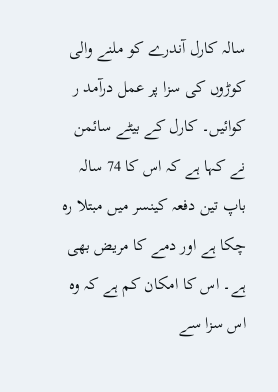سالہ کارل آندرے کو ملنے والی کوڑوں کی سزا پر عمل درآمد ر کوائیں۔ کارل کے بیٹے سائمن نے کہا ہے کہ اس کا 74 سالہ باپ تین دفعہ کینسر میں مبتلا رہ چکا ہے اور دمے کا مریض بھی ہے۔ اس کا امکان کم ہے کہ وہ اس سزا سے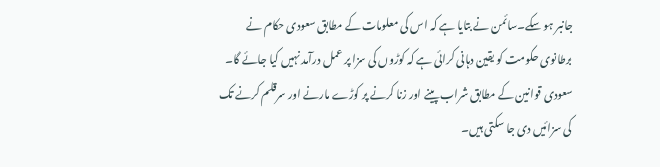جانبر ہو سکے۔سائمن نے بتایا ہے کہ اس کی معلومات کے مطابق سعودی حکام نے برطانوی حکومت کو یقین دہانی کرائی ہے کہ کوڑوں کی سزا پر عمل درآمد نہیں کیا جائے گا۔ سعودی قوانین کے مطابق شراب پینے اور زنا کرنے پر کوڑے مارنے اور سرقلم کرنے تک کی سزائیں دی جا سکتی ہیں۔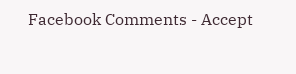Facebook Comments - Accept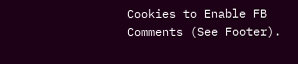Cookies to Enable FB Comments (See Footer).